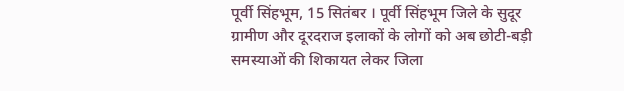पूर्वी सिंहभूम, 15 सितंबर । पूर्वी सिंहभूम जिले के सुदूर ग्रामीण और दूरदराज इलाकों के लोगों को अब छोटी-बड़ी समस्याओं की शिकायत लेकर जिला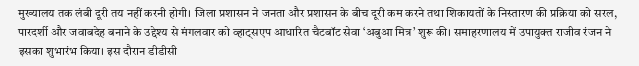मुख्यालय तक लंबी दूरी तय नहीं करनी होगी। जिला प्रशासन ने जनता और प्रशासन के बीच दूरी कम करने तथा शिकायतों के निस्तारण की प्रक्रिया को सरल, पारदर्शी और जवाबदेह बनाने के उद्देश्य से मंगलवार को व्हाट्सएप आधारित चैटबॉट सेवा ‘अबुआ मित्र’ शुरू की। समाहरणालय में उपायुक्त राजीव रंजन ने इसका शुभारंभ किया। इस दौरान डीडीसी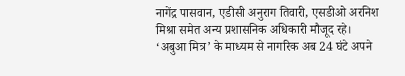नागेंद्र पासवान, एडीसी अनुराग तिवारी, एसडीओ अरनिश मिश्रा समेत अन्य प्रशासनिक अधिकारी मौजूद रहे।
‘अबुआ मित्र’ के माध्यम से नागरिक अब 24 घंटे अपने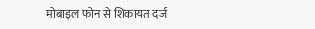मोबाइल फोन से शिकायत दर्ज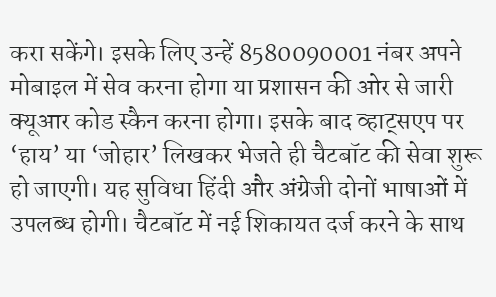करा सकेंगे। इसके लिए उन्हें 8580090001 नंबर अपने मोबाइल में सेव करना होगा या प्रशासन की ओर से जारी क्यूआर कोड स्कैन करना होगा। इसके बाद व्हाट्सएप पर ‘हाय’ या ‘जोहार’ लिखकर भेजते ही चैटबॉट की सेवा शुरू हो जाएगी। यह सुविधा हिंदी और अंग्रेजी दोनों भाषाओं में उपलब्ध होगी। चैटबॉट में नई शिकायत दर्ज करने के साथ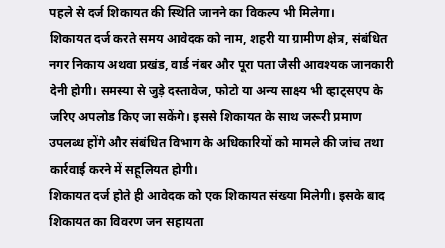पहले से दर्ज शिकायत की स्थिति जानने का विकल्प भी मिलेगा।
शिकायत दर्ज करते समय आवेदक को नाम, शहरी या ग्रामीण क्षेत्र, संबंधित नगर निकाय अथवा प्रखंड, वार्ड नंबर और पूरा पता जैसी आवश्यक जानकारी देनी होगी। समस्या से जुड़े दस्तावेज, फोटो या अन्य साक्ष्य भी व्हाट्सएप के जरिए अपलोड किए जा सकेंगे। इससे शिकायत के साथ जरूरी प्रमाण उपलब्ध होंगे और संबंधित विभाग के अधिकारियों को मामले की जांच तथा कार्रवाई करने में सहूलियत होगी।
शिकायत दर्ज होते ही आवेदक को एक शिकायत संख्या मिलेगी। इसके बाद शिकायत का विवरण जन सहायता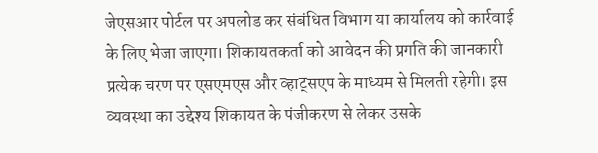जेएसआर पोर्टल पर अपलोड कर संबंधित विभाग या कार्यालय को कार्रवाई के लिए भेजा जाएगा। शिकायतकर्ता को आवेदन की प्रगति की जानकारी प्रत्येक चरण पर एसएमएस और व्हाट्सएप के माध्यम से मिलती रहेगी। इस व्यवस्था का उद्देश्य शिकायत के पंजीकरण से लेकर उसके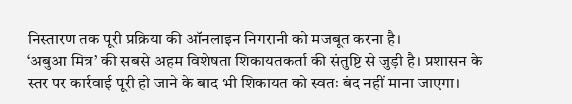निस्तारण तक पूरी प्रक्रिया की ऑनलाइन निगरानी को मजबूत करना है।
‘अबुआ मित्र’ की सबसे अहम विशेषता शिकायतकर्ता की संतुष्टि से जुड़ी है। प्रशासन के स्तर पर कार्रवाई पूरी हो जाने के बाद भी शिकायत को स्वतः बंद नहीं माना जाएगा।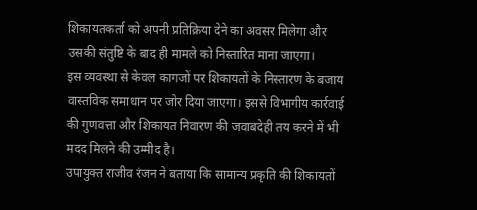शिकायतकर्ता को अपनी प्रतिक्रिया देने का अवसर मिलेगा और उसकी संतुष्टि के बाद ही मामले को निस्तारित माना जाएगा।
इस व्यवस्था से केवल कागजों पर शिकायतों के निस्तारण के बजाय वास्तविक समाधान पर जोर दिया जाएगा। इससे विभागीय कार्रवाई की गुणवत्ता और शिकायत निवारण की जवाबदेही तय करने में भी मदद मिलने की उम्मीद है।
उपायुक्त राजीव रंजन ने बताया कि सामान्य प्रकृति की शिकायतों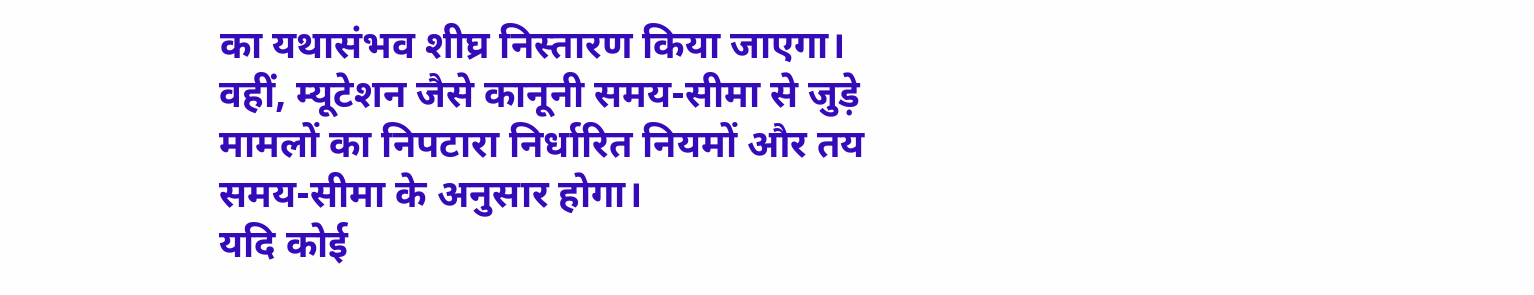का यथासंभव शीघ्र निस्तारण किया जाएगा। वहीं, म्यूटेशन जैसे कानूनी समय-सीमा से जुड़े मामलों का निपटारा निर्धारित नियमों और तय समय-सीमा के अनुसार होगा।
यदि कोई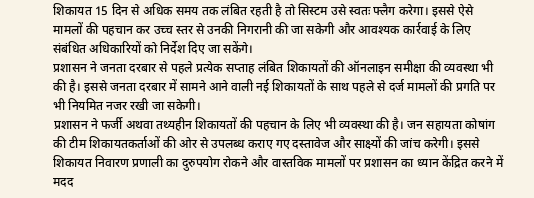शिकायत 15 दिन से अधिक समय तक लंबित रहती है तो सिस्टम उसे स्वतः फ्लैग करेगा। इससे ऐसे मामलों की पहचान कर उच्च स्तर से उनकी निगरानी की जा सकेगी और आवश्यक कार्रवाई के लिए संबंधित अधिकारियों को निर्देश दिए जा सकेंगे।
प्रशासन ने जनता दरबार से पहले प्रत्येक सप्ताह लंबित शिकायतों की ऑनलाइन समीक्षा की व्यवस्था भी की है। इससे जनता दरबार में सामने आने वाली नई शिकायतों के साथ पहले से दर्ज मामलों की प्रगति पर भी नियमित नजर रखी जा सकेगी।
प्रशासन ने फर्जी अथवा तथ्यहीन शिकायतों की पहचान के लिए भी व्यवस्था की है। जन सहायता कोषांग की टीम शिकायतकर्ताओं की ओर से उपलब्ध कराए गए दस्तावेज और साक्ष्यों की जांच करेगी। इससे शिकायत निवारण प्रणाली का दुरुपयोग रोकने और वास्तविक मामलों पर प्रशासन का ध्यान केंद्रित करने में मदद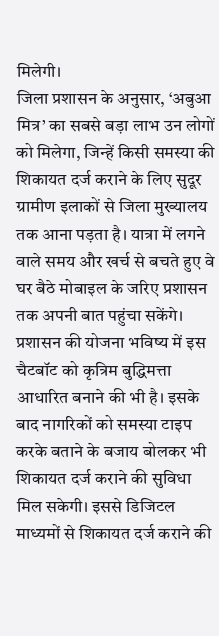मिलेगी।
जिला प्रशासन के अनुसार, ‘अबुआ मित्र’ का सबसे बड़ा लाभ उन लोगों को मिलेगा, जिन्हें किसी समस्या की शिकायत दर्ज कराने के लिए सुदूर ग्रामीण इलाकों से जिला मुख्यालय तक आना पड़ता है। यात्रा में लगने वाले समय और खर्च से बचते हुए वे घर बैठे मोबाइल के जरिए प्रशासन तक अपनी बात पहुंचा सकेंगे।
प्रशासन की योजना भविष्य में इस चैटबॉट को कृत्रिम बुद्धिमत्ता आधारित बनाने की भी है। इसके बाद नागरिकों को समस्या टाइप करके बताने के बजाय बोलकर भी शिकायत दर्ज कराने की सुविधा मिल सकेगी। इससे डिजिटल माध्यमों से शिकायत दर्ज कराने की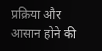प्रक्रिया और आसान होने की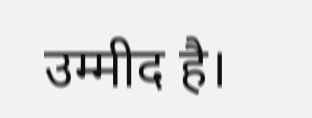उम्मीद है।